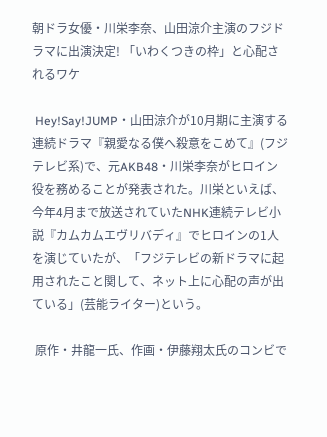朝ドラ女優・川栄李奈、山田涼介主演のフジドラマに出演決定! 「いわくつきの枠」と心配されるワケ

 Hey!Say!JUMP・山田涼介が10月期に主演する連続ドラマ『親愛なる僕へ殺意をこめて』(フジテレビ系)で、元AKB48・川栄李奈がヒロイン役を務めることが発表された。川栄といえば、今年4月まで放送されていたNHK連続テレビ小説『カムカムエヴリバディ』でヒロインの1人を演じていたが、「フジテレビの新ドラマに起用されたこと関して、ネット上に心配の声が出ている」(芸能ライター)という。

 原作・井龍一氏、作画・伊藤翔太氏のコンビで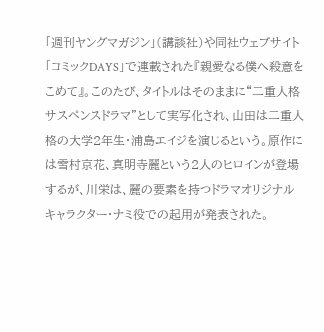「週刊ヤングマガジン」(講談社)や同社ウェブサイト「コミックDAYS」で連載された『親愛なる僕へ殺意をこめて』。このたび、タイトルはそのままに“二重人格サスペンスドラマ”として実写化され、山田は二重人格の大学2年生・浦島エイジを演じるという。原作には雪村京花、真明寺麗という2人のヒロインが登場するが、川栄は、麗の要素を持つドラマオリジナルキャラクター・ナミ役での起用が発表された。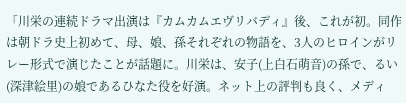「川栄の連続ドラマ出演は『カムカムエヴリバディ』後、これが初。同作は朝ドラ史上初めて、母、娘、孫それぞれの物語を、3人のヒロインがリレー形式で演じたことが話題に。川栄は、安子(上白石萌音)の孫で、るい(深津絵里)の娘であるひなた役を好演。ネット上の評判も良く、メディ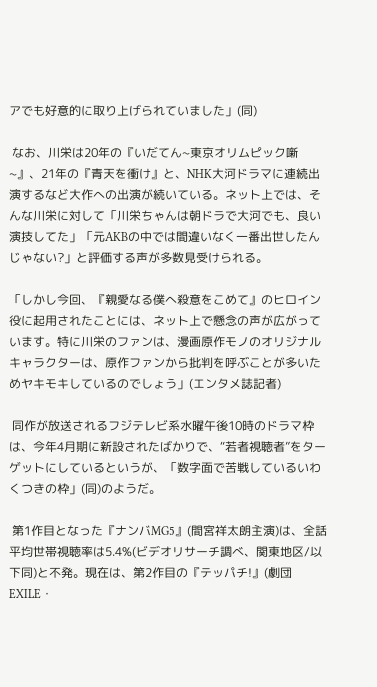アでも好意的に取り上げられていました」(同)

 なお、川栄は20年の『いだてん~東京オリムピック噺~』、21年の『青天を衝け』と、NHK大河ドラマに連続出演するなど大作への出演が続いている。ネット上では、そんな川栄に対して「川栄ちゃんは朝ドラで大河でも、良い演技してた」「元AKBの中では間違いなく一番出世したんじゃない?」と評価する声が多数見受けられる。

「しかし今回、『親愛なる僕へ殺意をこめて』のヒロイン役に起用されたことには、ネット上で懸念の声が広がっています。特に川栄のファンは、漫画原作モノのオリジナルキャラクターは、原作ファンから批判を呼ぶことが多いためヤキモキしているのでしょう」(エンタメ誌記者)

 同作が放送されるフジテレビ系水曜午後10時のドラマ枠は、今年4月期に新設されたばかりで、“若者視聴者”をターゲットにしているというが、「数字面で苦戦しているいわくつきの枠」(同)のようだ。

 第1作目となった『ナンバMG5』(間宮祥太朗主演)は、全話平均世帯視聴率は5.4%(ビデオリサーチ調べ、関東地区/以下同)と不発。現在は、第2作目の『テッパチ!』(劇団EXILE・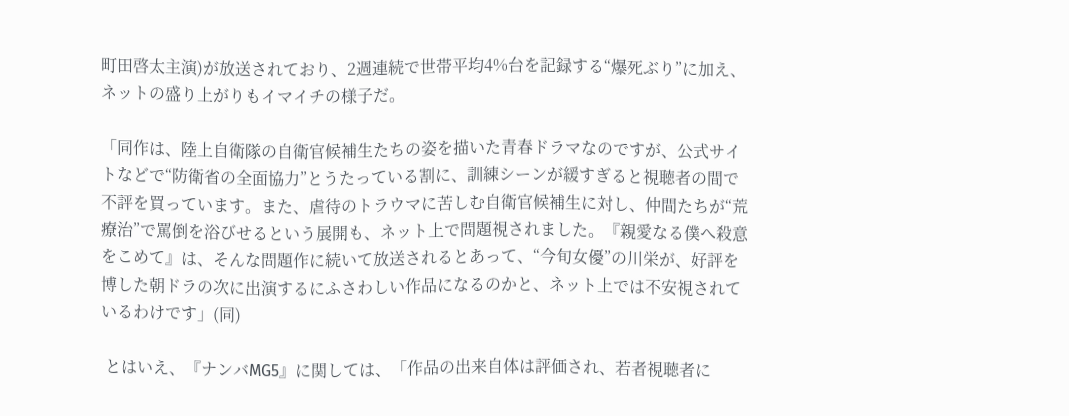町田啓太主演)が放送されており、2週連続で世帯平均4%台を記録する“爆死ぶり”に加え、ネットの盛り上がりもイマイチの様子だ。

「同作は、陸上自衛隊の自衛官候補生たちの姿を描いた青春ドラマなのですが、公式サイトなどで“防衛省の全面協力”とうたっている割に、訓練シーンが緩すぎると視聴者の間で不評を買っています。また、虐待のトラウマに苦しむ自衛官候補生に対し、仲間たちが“荒療治”で罵倒を浴びせるという展開も、ネット上で問題視されました。『親愛なる僕へ殺意をこめて』は、そんな問題作に続いて放送されるとあって、“今旬女優”の川栄が、好評を博した朝ドラの次に出演するにふさわしい作品になるのかと、ネット上では不安視されているわけです」(同)

 とはいえ、『ナンバMG5』に関しては、「作品の出来自体は評価され、若者視聴者に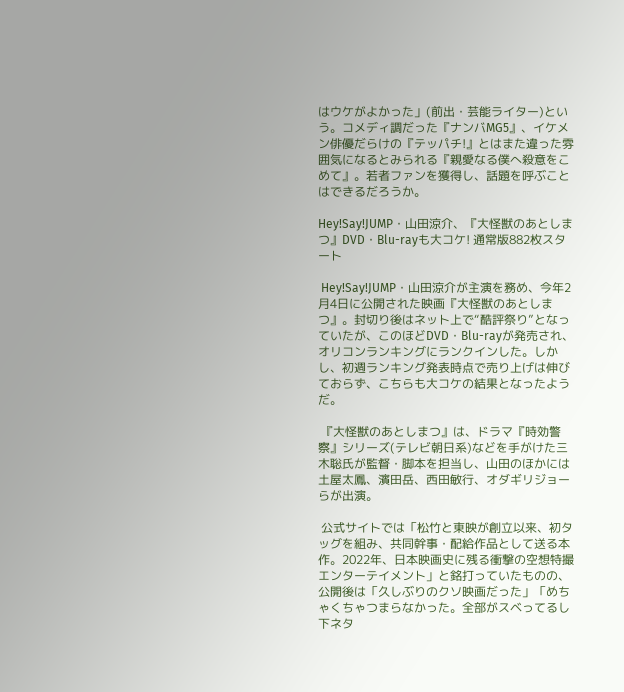はウケがよかった」(前出・芸能ライター)という。コメディ調だった『ナンバMG5』、イケメン俳優だらけの『テッパチ!』とはまた違った雰囲気になるとみられる『親愛なる僕へ殺意をこめて』。若者ファンを獲得し、話題を呼ぶことはできるだろうか。

Hey!Say!JUMP・山田涼介、『大怪獣のあとしまつ』DVD・Blu-rayも大コケ! 通常版882枚スタート

 Hey!Say!JUMP・山田涼介が主演を務め、今年2月4日に公開された映画『大怪獣のあとしまつ』。封切り後はネット上で“酷評祭り”となっていたが、このほどDVD・Blu-rayが発売され、オリコンランキングにランクインした。しかし、初週ランキング発表時点で売り上げは伸びておらず、こちらも大コケの結果となったようだ。

 『大怪獣のあとしまつ』は、ドラマ『時効警察』シリーズ(テレビ朝日系)などを手がけた三木聡氏が監督・脚本を担当し、山田のほかには土屋太鳳、濱田岳、西田敏行、オダギリジョーらが出演。

 公式サイトでは「松竹と東映が創立以来、初タッグを組み、共同幹事・配給作品として送る本作。2022年、日本映画史に残る衝撃の空想特撮エンターテイメント」と銘打っていたものの、公開後は「久しぶりのクソ映画だった」「めちゃくちゃつまらなかった。全部がスベってるし下ネタ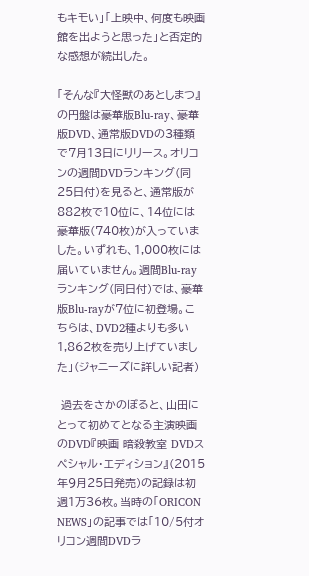もキモい」「上映中、何度も映画館を出ようと思った」と否定的な感想が続出した。

「そんな『大怪獣のあとしまつ』の円盤は豪華版Blu-ray、豪華版DVD、通常版DVDの3種類で7月13日にリリース。オリコンの週間DVDランキング(同25日付)を見ると、通常版が882枚で10位に、14位には豪華版(740枚)が入っていました。いずれも、1,000枚には届いていません。週間Blu-rayランキング(同日付)では、豪華版Blu-rayが7位に初登場。こちらは、DVD2種よりも多い1,862枚を売り上げていました」(ジャニーズに詳しい記者)

 過去をさかのぼると、山田にとって初めてとなる主演映画のDVD『映画 暗殺教室 DVDスペシャル・エディション』(2015年9月25日発売)の記録は初週1万36枚。当時の「ORICON NEWS」の記事では「10/5付オリコン週間DVDラ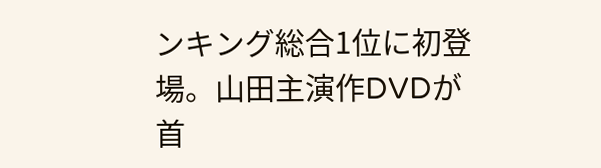ンキング総合1位に初登場。山田主演作DVDが首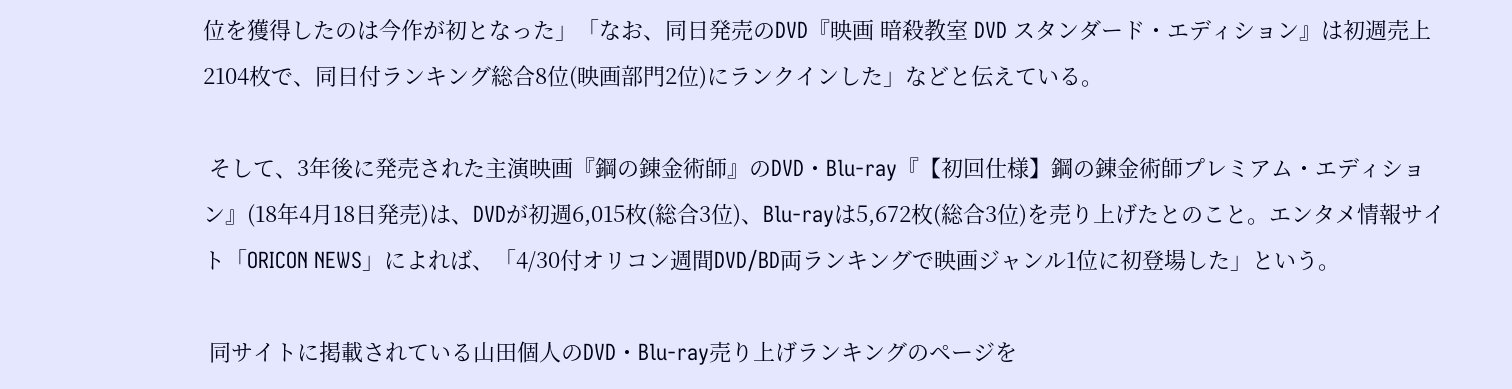位を獲得したのは今作が初となった」「なお、同日発売のDVD『映画 暗殺教室 DVD スタンダード・エディション』は初週売上2104枚で、同日付ランキング総合8位(映画部門2位)にランクインした」などと伝えている。

 そして、3年後に発売された主演映画『鋼の錬金術師』のDVD・Blu-ray『【初回仕様】鋼の錬金術師プレミアム・エディション』(18年4月18日発売)は、DVDが初週6,015枚(総合3位)、Blu-rayは5,672枚(総合3位)を売り上げたとのこと。エンタメ情報サイト「ORICON NEWS」によれば、「4/30付オリコン週間DVD/BD両ランキングで映画ジャンル1位に初登場した」という。

 同サイトに掲載されている山田個人のDVD・Blu-ray売り上げランキングのページを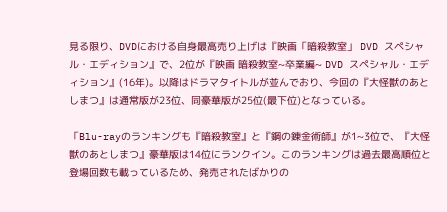見る限り、DVDにおける自身最高売り上げは『映画「暗殺教室」 DVD スペシャル・エディション』で、2位が『映画 暗殺教室~卒業編~ DVD スペシャル・エディション』(16年)。以降はドラマタイトルが並んでおり、今回の『大怪獣のあとしまつ』は通常版が23位、同豪華版が25位(最下位)となっている。

「Blu-rayのランキングも『暗殺教室』と『鋼の錬金術師』が1~3位で、『大怪獣のあとしまつ』豪華版は14位にランクイン。このランキングは過去最高順位と登場回数も載っているため、発売されたばかりの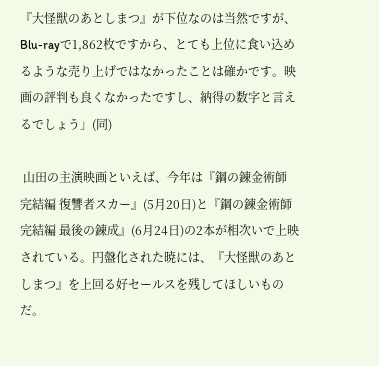『大怪獣のあとしまつ』が下位なのは当然ですが、Blu-rayで1,862枚ですから、とても上位に食い込めるような売り上げではなかったことは確かです。映画の評判も良くなかったですし、納得の数字と言えるでしょう」(同)

 山田の主演映画といえば、今年は『鋼の錬金術師 完結編 復讐者スカー』(5月20日)と『鋼の錬金術師 完結編 最後の錬成』(6月24日)の2本が相次いで上映されている。円盤化された暁には、『大怪獣のあとしまつ』を上回る好セールスを残してほしいものだ。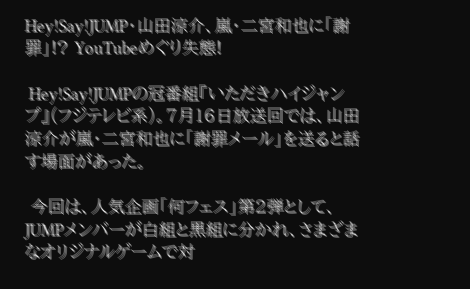Hey!Say!JUMP・山田涼介、嵐・二宮和也に「謝罪」!? YouTubeめぐり失態!

 Hey!Say!JUMPの冠番組『いただきハイジャンプ』(フジテレビ系)。7月16日放送回では、山田涼介が嵐・二宮和也に「謝罪メール」を送ると話す場面があった。

 今回は、人気企画「何フェス」第2弾として、JUMPメンバーが白組と黒組に分かれ、さまざまなオリジナルゲームで対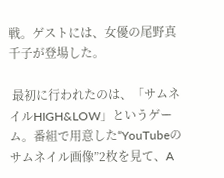戦。ゲストには、女優の尾野真千子が登場した。

 最初に行われたのは、「サムネイルHIGH&LOW」というゲーム。番組で用意した“YouTubeのサムネイル画像”2枚を見て、A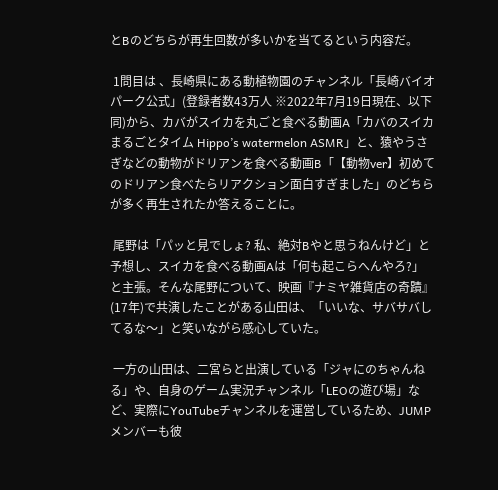とBのどちらが再生回数が多いかを当てるという内容だ。

 1問目は 、長崎県にある動植物園のチャンネル「長崎バイオパーク公式」(登録者数43万人 ※2022年7月19日現在、以下同)から、カバがスイカを丸ごと食べる動画A「カバのスイカまるごとタイム Hippo’s watermelon ASMR」と、猿やうさぎなどの動物がドリアンを食べる動画B「【動物ver】初めてのドリアン食べたらリアクション面白すぎました」のどちらが多く再生されたか答えることに。

 尾野は「パッと見でしょ? 私、絶対Bやと思うねんけど」と予想し、スイカを食べる動画Aは「何も起こらへんやろ?」と主張。そんな尾野について、映画『ナミヤ雑貨店の奇蹟』(17年)で共演したことがある山田は、「いいな、サバサバしてるな〜」と笑いながら感心していた。

 一方の山田は、二宮らと出演している「ジャにのちゃんねる」や、自身のゲーム実況チャンネル「LEOの遊び場」など、実際にYouTubeチャンネルを運営しているため、JUMPメンバーも彼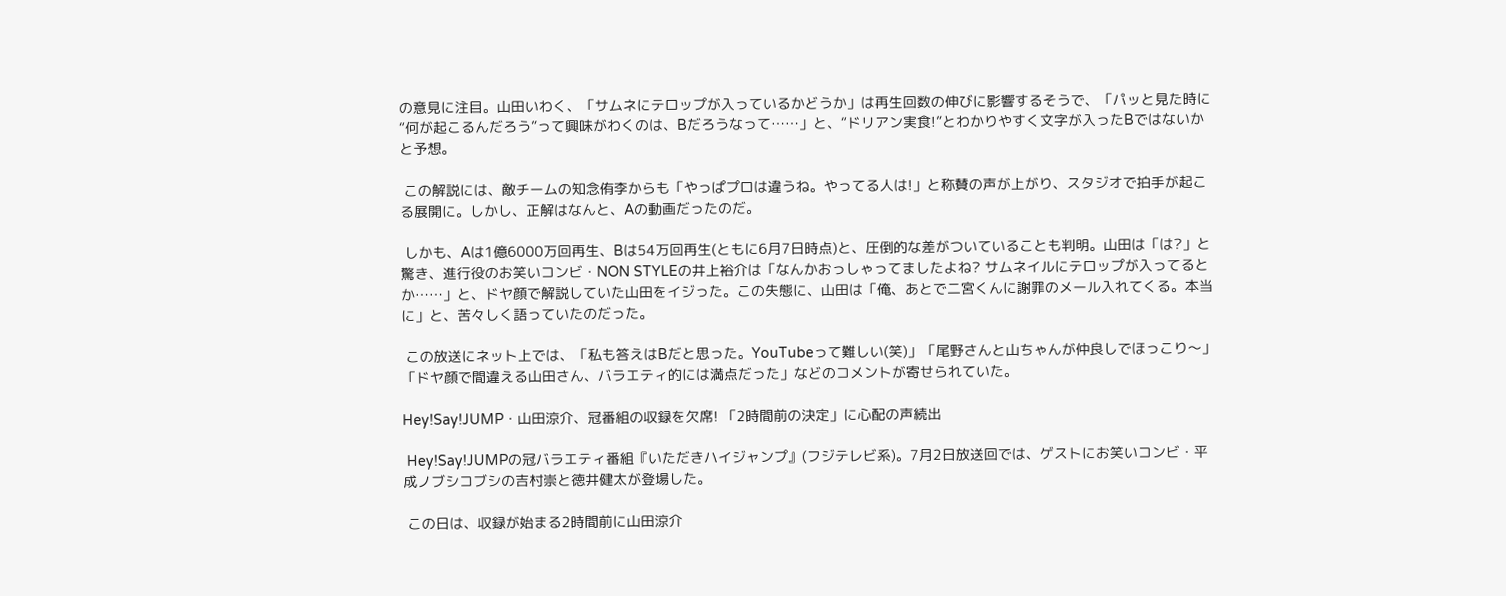の意見に注目。山田いわく、「サムネにテロップが入っているかどうか」は再生回数の伸びに影響するそうで、「パッと見た時に“何が起こるんだろう”って興味がわくのは、Bだろうなって……」と、“ドリアン実食!”とわかりやすく文字が入ったBではないかと予想。

 この解説には、敵チームの知念侑李からも「やっぱプロは違うね。やってる人は!」と称賛の声が上がり、スタジオで拍手が起こる展開に。しかし、正解はなんと、Aの動画だったのだ。

 しかも、Aは1億6000万回再生、Bは54万回再生(ともに6月7日時点)と、圧倒的な差がついていることも判明。山田は「は?」と驚き、進行役のお笑いコンビ・NON STYLEの井上裕介は「なんかおっしゃってましたよね? サムネイルにテロップが入ってるとか……」と、ドヤ顔で解説していた山田をイジった。この失態に、山田は「俺、あとで二宮くんに謝罪のメール入れてくる。本当に」と、苦々しく語っていたのだった。

 この放送にネット上では、「私も答えはBだと思った。YouTubeって難しい(笑)」「尾野さんと山ちゃんが仲良しでほっこり〜」「ドヤ顔で間違える山田さん、バラエティ的には満点だった」などのコメントが寄せられていた。

Hey!Say!JUMP・山田涼介、冠番組の収録を欠席! 「2時間前の決定」に心配の声続出

 Hey!Say!JUMPの冠バラエティ番組『いただきハイジャンプ』(フジテレビ系)。7月2日放送回では、ゲストにお笑いコンビ・平成ノブシコブシの吉村崇と徳井健太が登場した。

 この日は、収録が始まる2時間前に山田涼介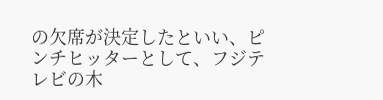の欠席が決定したといい、ピンチヒッターとして、フジテレビの木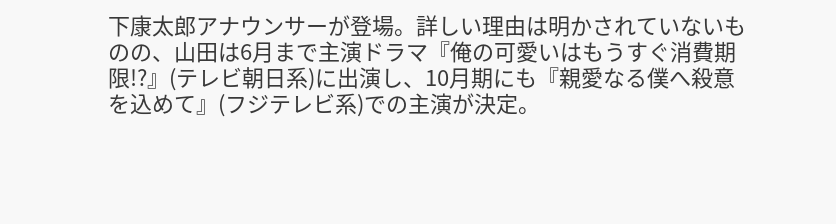下康太郎アナウンサーが登場。詳しい理由は明かされていないものの、山田は6月まで主演ドラマ『俺の可愛いはもうすぐ消費期限!?』(テレビ朝日系)に出演し、10月期にも『親愛なる僕へ殺意を込めて』(フジテレビ系)での主演が決定。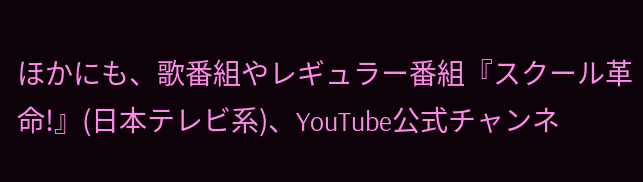ほかにも、歌番組やレギュラー番組『スクール革命!』(日本テレビ系)、YouTube公式チャンネ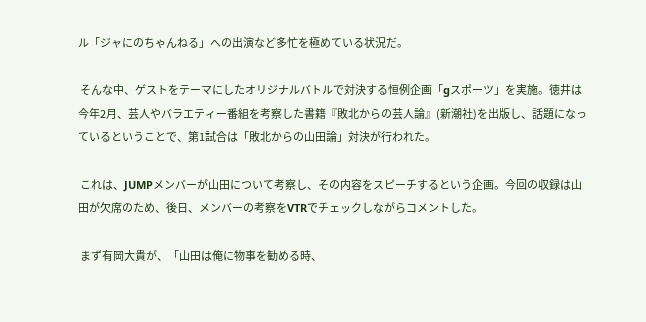ル「ジャにのちゃんねる」への出演など多忙を極めている状況だ。

 そんな中、ゲストをテーマにしたオリジナルバトルで対決する恒例企画「gスポーツ」を実施。徳井は今年2月、芸人やバラエティー番組を考察した書籍『敗北からの芸人論』(新潮社)を出版し、話題になっているということで、第1試合は「敗北からの山田論」対決が行われた。

 これは、JUMPメンバーが山田について考察し、その内容をスピーチするという企画。今回の収録は山田が欠席のため、後日、メンバーの考察をVTRでチェックしながらコメントした。

 まず有岡大貴が、「山田は俺に物事を勧める時、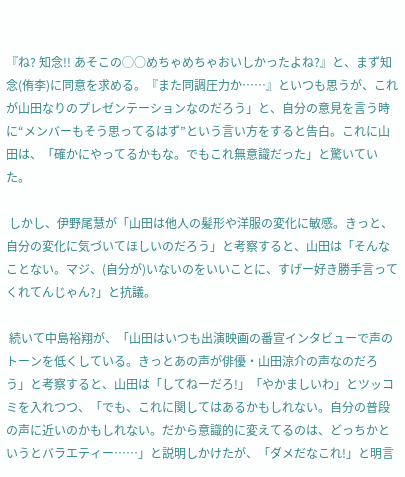『ね? 知念!! あそこの◯○めちゃめちゃおいしかったよね?』と、まず知念(侑李)に同意を求める。『また同調圧力か……』といつも思うが、これが山田なりのプレゼンテーションなのだろう」と、自分の意見を言う時に“メンバーもそう思ってるはず”という言い方をすると告白。これに山田は、「確かにやってるかもな。でもこれ無意識だった」と驚いていた。

 しかし、伊野尾慧が「山田は他人の髪形や洋服の変化に敏感。きっと、自分の変化に気づいてほしいのだろう」と考察すると、山田は「そんなことない。マジ、(自分が)いないのをいいことに、すげー好き勝手言ってくれてんじゃん?」と抗議。

 続いて中島裕翔が、「山田はいつも出演映画の番宣インタビューで声のトーンを低くしている。きっとあの声が俳優・山田涼介の声なのだろう」と考察すると、山田は「してねーだろ!」「やかましいわ」とツッコミを入れつつ、「でも、これに関してはあるかもしれない。自分の普段の声に近いのかもしれない。だから意識的に変えてるのは、どっちかというとバラエティー……」と説明しかけたが、「ダメだなこれ!」と明言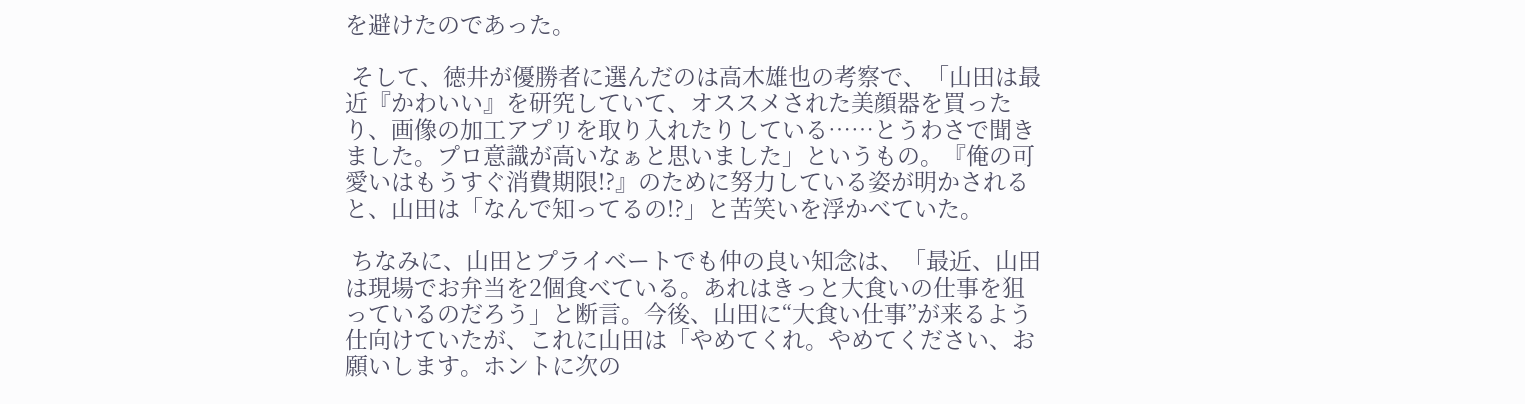を避けたのであった。

 そして、徳井が優勝者に選んだのは高木雄也の考察で、「山田は最近『かわいい』を研究していて、オススメされた美顔器を買ったり、画像の加工アプリを取り入れたりしている……とうわさで聞きました。プロ意識が高いなぁと思いました」というもの。『俺の可愛いはもうすぐ消費期限!?』のために努力している姿が明かされると、山田は「なんで知ってるの!?」と苦笑いを浮かべていた。

 ちなみに、山田とプライベートでも仲の良い知念は、「最近、山田は現場でお弁当を2個食べている。あれはきっと大食いの仕事を狙っているのだろう」と断言。今後、山田に“大食い仕事”が来るよう仕向けていたが、これに山田は「やめてくれ。やめてください、お願いします。ホントに次の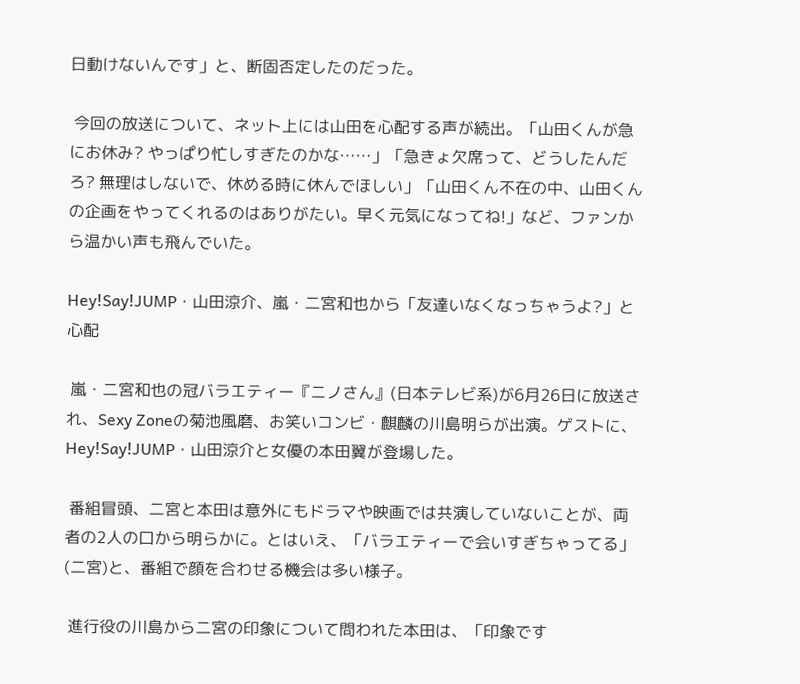日動けないんです」と、断固否定したのだった。

 今回の放送について、ネット上には山田を心配する声が続出。「山田くんが急にお休み? やっぱり忙しすぎたのかな……」「急きょ欠席って、どうしたんだろ? 無理はしないで、休める時に休んでほしい」「山田くん不在の中、山田くんの企画をやってくれるのはありがたい。早く元気になってね!」など、ファンから温かい声も飛んでいた。

Hey!Say!JUMP・山田涼介、嵐・二宮和也から「友達いなくなっちゃうよ?」と心配

 嵐・二宮和也の冠バラエティー『ニノさん』(日本テレビ系)が6月26日に放送され、Sexy Zoneの菊池風磨、お笑いコンビ・麒麟の川島明らが出演。ゲストに、Hey!Say!JUMP・山田涼介と女優の本田翼が登場した。

 番組冒頭、二宮と本田は意外にもドラマや映画では共演していないことが、両者の2人の口から明らかに。とはいえ、「バラエティーで会いすぎちゃってる」(二宮)と、番組で顔を合わせる機会は多い様子。

 進行役の川島から二宮の印象について問われた本田は、「印象です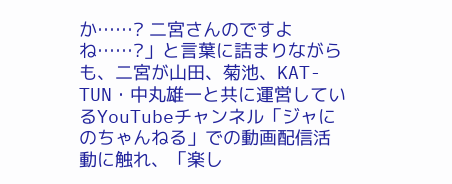か……? 二宮さんのですよね……?」と言葉に詰まりながらも、二宮が山田、菊池、KAT-TUN・中丸雄一と共に運営しているYouTubeチャンネル「ジャにのちゃんねる」での動画配信活動に触れ、「楽し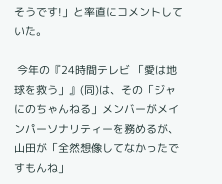そうです!」と率直にコメントしていた。

 今年の『24時間テレビ 「愛は地球を救う」』(同)は、その「ジャにのちゃんねる」メンバーがメインパーソナリティーを務めるが、山田が「全然想像してなかったですもんね」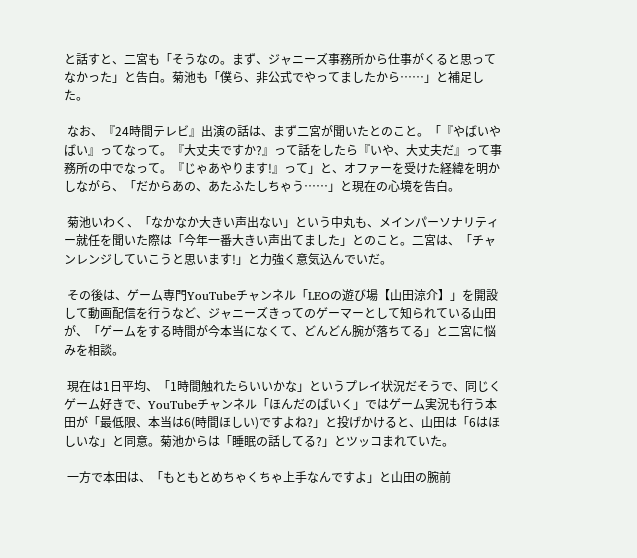と話すと、二宮も「そうなの。まず、ジャニーズ事務所から仕事がくると思ってなかった」と告白。菊池も「僕ら、非公式でやってましたから……」と補足した。

 なお、『24時間テレビ』出演の話は、まず二宮が聞いたとのこと。「『やばいやばい』ってなって。『大丈夫ですか?』って話をしたら『いや、大丈夫だ』って事務所の中でなって。『じゃあやります!』って」と、オファーを受けた経緯を明かしながら、「だからあの、あたふたしちゃう……」と現在の心境を告白。

 菊池いわく、「なかなか大きい声出ない」という中丸も、メインパーソナリティー就任を聞いた際は「今年一番大きい声出てました」とのこと。二宮は、「チャンレンジしていこうと思います!」と力強く意気込んでいだ。

 その後は、ゲーム専門YouTubeチャンネル「LEOの遊び場【山田涼介】」を開設して動画配信を行うなど、ジャニーズきってのゲーマーとして知られている山田が、「ゲームをする時間が今本当になくて、どんどん腕が落ちてる」と二宮に悩みを相談。

 現在は1日平均、「1時間触れたらいいかな」というプレイ状況だそうで、同じくゲーム好きで、YouTubeチャンネル「ほんだのばいく」ではゲーム実況も行う本田が「最低限、本当は6(時間ほしい)ですよね?」と投げかけると、山田は「6はほしいな」と同意。菊池からは「睡眠の話してる?」とツッコまれていた。

 一方で本田は、「もともとめちゃくちゃ上手なんですよ」と山田の腕前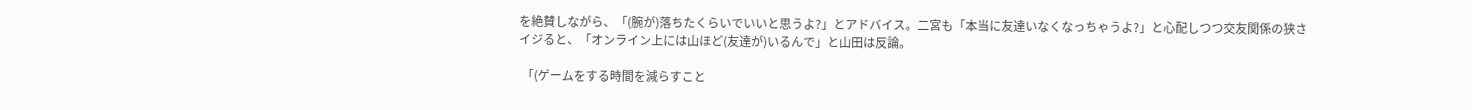を絶賛しながら、「(腕が)落ちたくらいでいいと思うよ?」とアドバイス。二宮も「本当に友達いなくなっちゃうよ?」と心配しつつ交友関係の狭さイジると、「オンライン上には山ほど(友達が)いるんで」と山田は反論。

 「(ゲームをする時間を減らすこと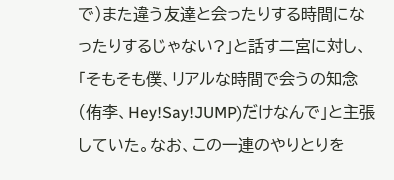で)また違う友達と会ったりする時間になったりするじゃない?」と話す二宮に対し、「そもそも僕、リアルな時間で会うの知念(侑李、Hey!Say!JUMP)だけなんで」と主張していた。なお、この一連のやりとりを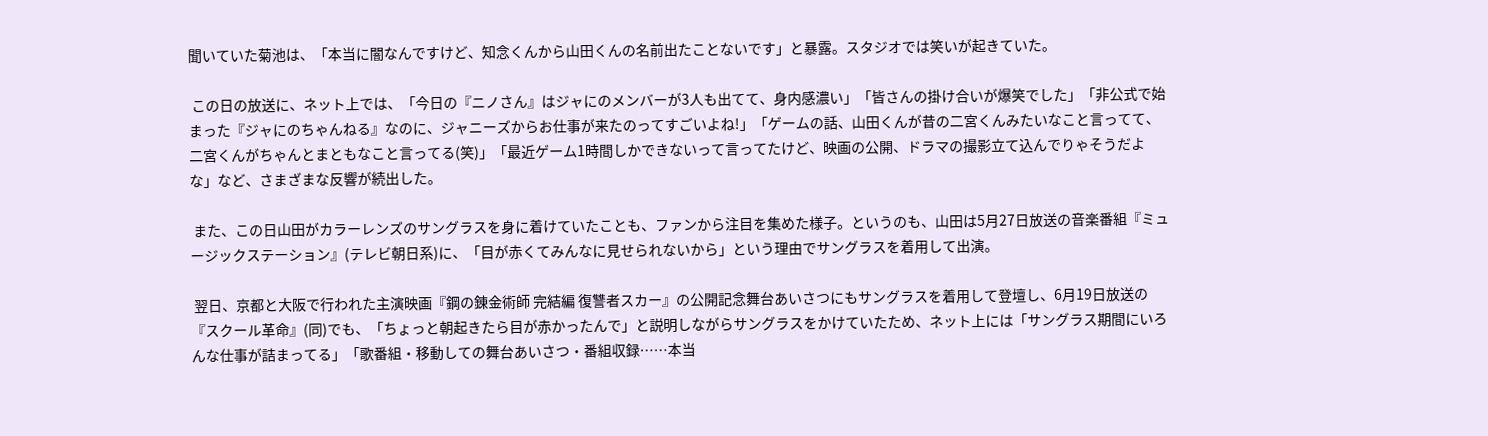聞いていた菊池は、「本当に闇なんですけど、知念くんから山田くんの名前出たことないです」と暴露。スタジオでは笑いが起きていた。

 この日の放送に、ネット上では、「今日の『ニノさん』はジャにのメンバーが3人も出てて、身内感濃い」「皆さんの掛け合いが爆笑でした」「非公式で始まった『ジャにのちゃんねる』なのに、ジャニーズからお仕事が来たのってすごいよね!」「ゲームの話、山田くんが昔の二宮くんみたいなこと言ってて、二宮くんがちゃんとまともなこと言ってる(笑)」「最近ゲーム1時間しかできないって言ってたけど、映画の公開、ドラマの撮影立て込んでりゃそうだよな」など、さまざまな反響が続出した。

 また、この日山田がカラーレンズのサングラスを身に着けていたことも、ファンから注目を集めた様子。というのも、山田は5月27日放送の音楽番組『ミュージックステーション』(テレビ朝日系)に、「目が赤くてみんなに見せられないから」という理由でサングラスを着用して出演。

 翌日、京都と大阪で行われた主演映画『鋼の錬金術師 完結編 復讐者スカー』の公開記念舞台あいさつにもサングラスを着用して登壇し、6月19日放送の『スクール革命』(同)でも、「ちょっと朝起きたら目が赤かったんで」と説明しながらサングラスをかけていたため、ネット上には「サングラス期間にいろんな仕事が詰まってる」「歌番組・移動しての舞台あいさつ・番組収録……本当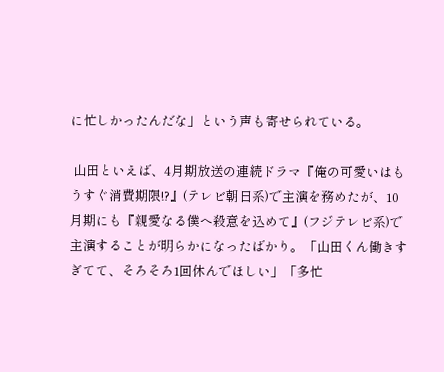に忙しかったんだな」という声も寄せられている。

 山田といえば、4月期放送の連続ドラマ『俺の可愛いはもうすぐ消費期限!?』(テレビ朝日系)で主演を務めたが、10月期にも『親愛なる僕へ殺意を込めて』(フジテレビ系)で主演することが明らかになったばかり。「山田くん働きすぎてて、そろそろ1回休んでほしい」「多忙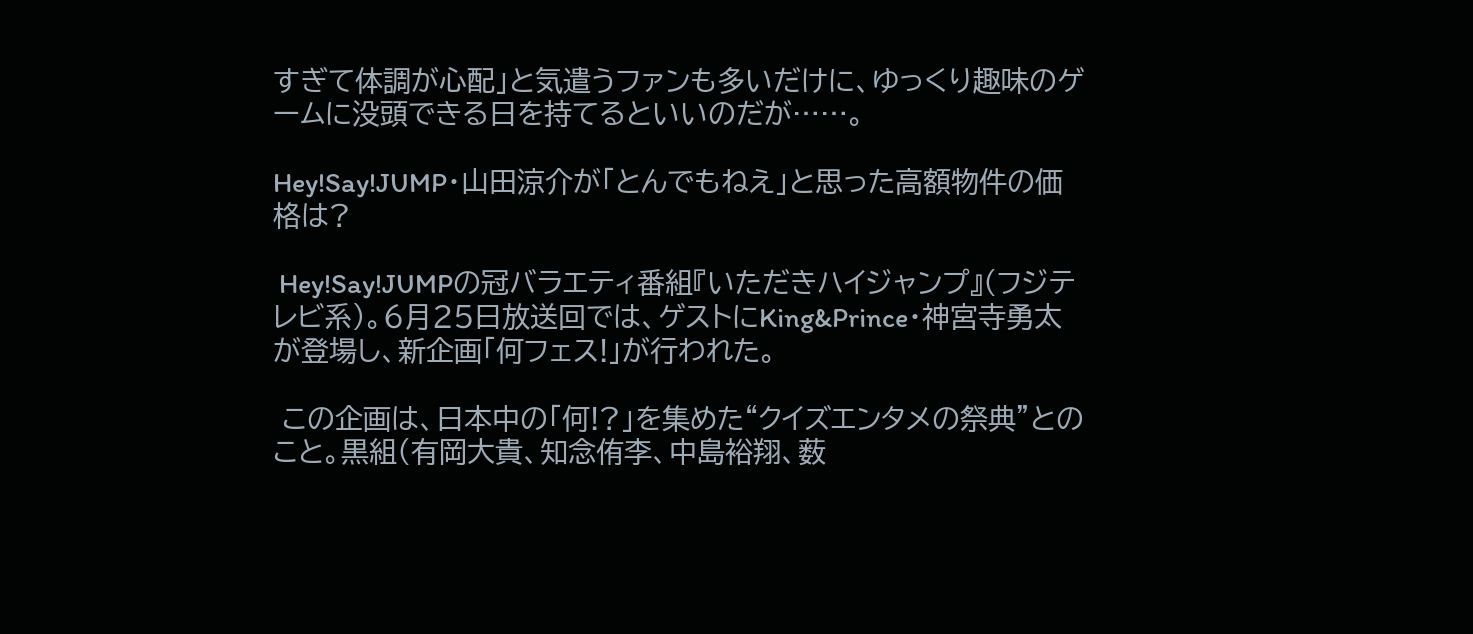すぎて体調が心配」と気遣うファンも多いだけに、ゆっくり趣味のゲームに没頭できる日を持てるといいのだが……。

Hey!Say!JUMP・山田涼介が「とんでもねえ」と思った高額物件の価格は?

 Hey!Say!JUMPの冠バラエティ番組『いただきハイジャンプ』(フジテレビ系)。6月25日放送回では、ゲストにKing&Prince・神宮寺勇太が登場し、新企画「何フェス!」が行われた。

 この企画は、日本中の「何!?」を集めた“クイズエンタメの祭典”とのこと。黒組(有岡大貴、知念侑李、中島裕翔、薮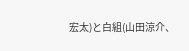宏太)と白組(山田涼介、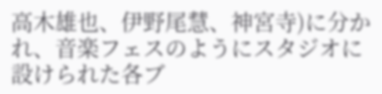高木雄也、伊野尾慧、神宮寺)に分かれ、音楽フェスのようにスタジオに設けられた各ブ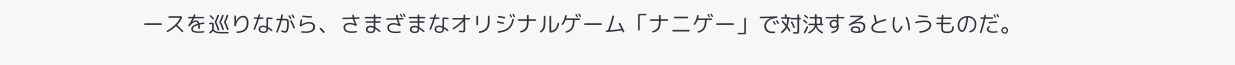ースを巡りながら、さまざまなオリジナルゲーム「ナニゲー」で対決するというものだ。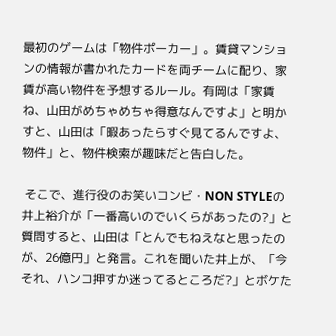最初のゲームは「物件ポーカー」。賃貸マンションの情報が書かれたカードを両チームに配り、家賃が高い物件を予想するルール。有岡は「家賃ね、山田がめちゃめちゃ得意なんですよ」と明かすと、山田は「暇あったらすぐ見てるんですよ、物件」と、物件検索が趣味だと告白した。

 そこで、進行役のお笑いコンビ・NON STYLEの井上裕介が「一番高いのでいくらがあったの?」と質問すると、山田は「とんでもねえなと思ったのが、26億円」と発言。これを聞いた井上が、「今それ、ハンコ押すか迷ってるところだ?」とボケた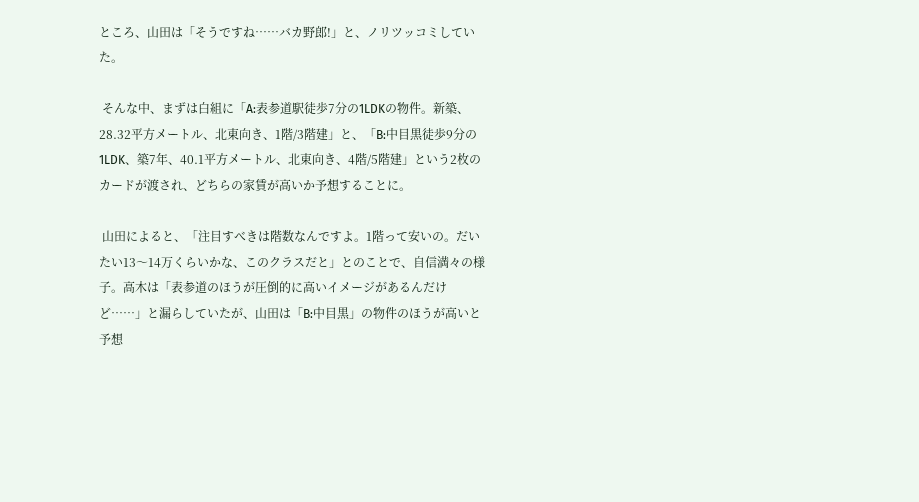ところ、山田は「そうですね……バカ野郎!」と、ノリツッコミしていた。

 そんな中、まずは白組に「A:表参道駅徒歩7分の1LDKの物件。新築、28.32平方メートル、北東向き、1階/3階建」と、「B:中目黒徒歩9分の1LDK、築7年、40.1平方メートル、北東向き、4階/5階建」という2枚のカードが渡され、どちらの家賃が高いか予想することに。

 山田によると、「注目すべきは階数なんですよ。1階って安いの。だいたい13〜14万くらいかな、このクラスだと」とのことで、自信満々の様子。高木は「表参道のほうが圧倒的に高いイメージがあるんだけど……」と漏らしていたが、山田は「B:中目黒」の物件のほうが高いと予想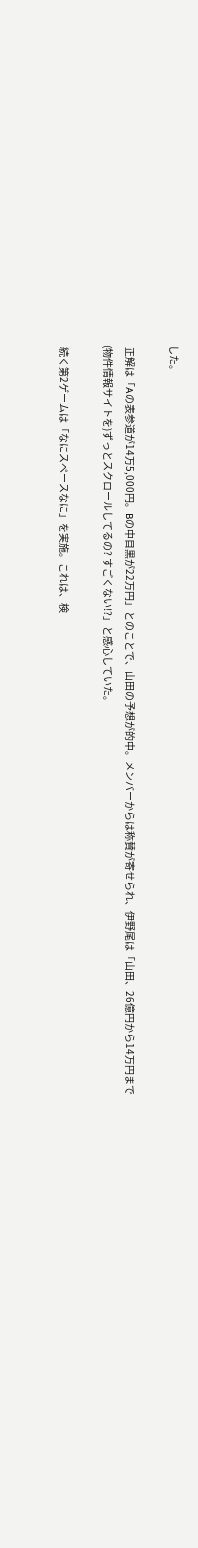した。

 正解は「Aの表参道が14万5,000円。Bの中目黒が22万円」とのことで、山田の予想が的中。メンバーからは称賛が寄せられ、伊野尾は「山田、26億円から14万円まで(物件情報サイトを)ずっとスクロールしてるの? すごくない!?」と感心していた。

 続く第2ゲームは「なにスペースなに」を実施。これは、検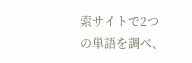索サイトで2つの単語を調べ、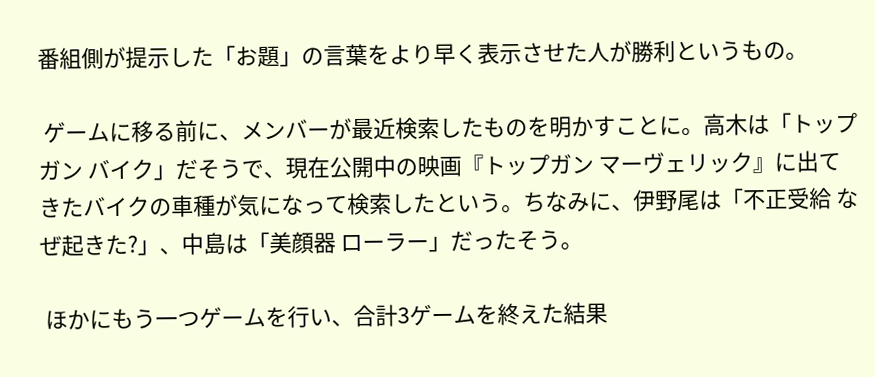番組側が提示した「お題」の言葉をより早く表示させた人が勝利というもの。

 ゲームに移る前に、メンバーが最近検索したものを明かすことに。高木は「トップガン バイク」だそうで、現在公開中の映画『トップガン マーヴェリック』に出てきたバイクの車種が気になって検索したという。ちなみに、伊野尾は「不正受給 なぜ起きた?」、中島は「美顔器 ローラー」だったそう。

 ほかにもう一つゲームを行い、合計3ゲームを終えた結果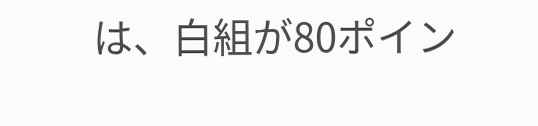は、白組が80ポイン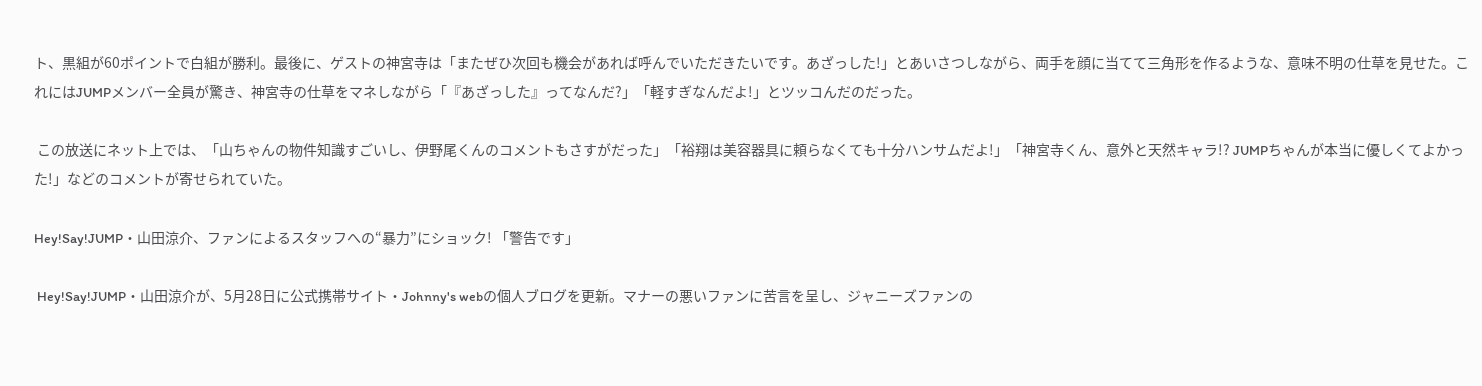ト、黒組が60ポイントで白組が勝利。最後に、ゲストの神宮寺は「またぜひ次回も機会があれば呼んでいただきたいです。あざっした!」とあいさつしながら、両手を顔に当てて三角形を作るような、意味不明の仕草を見せた。これにはJUMPメンバー全員が驚き、神宮寺の仕草をマネしながら「『あざっした』ってなんだ?」「軽すぎなんだよ!」とツッコんだのだった。

 この放送にネット上では、「山ちゃんの物件知識すごいし、伊野尾くんのコメントもさすがだった」「裕翔は美容器具に頼らなくても十分ハンサムだよ!」「神宮寺くん、意外と天然キャラ!? JUMPちゃんが本当に優しくてよかった!」などのコメントが寄せられていた。

Hey!Say!JUMP・山田涼介、ファンによるスタッフへの“暴力”にショック! 「警告です」

 Hey!Say!JUMP・山田涼介が、5月28日に公式携帯サイト・Johnny's webの個人ブログを更新。マナーの悪いファンに苦言を呈し、ジャニーズファンの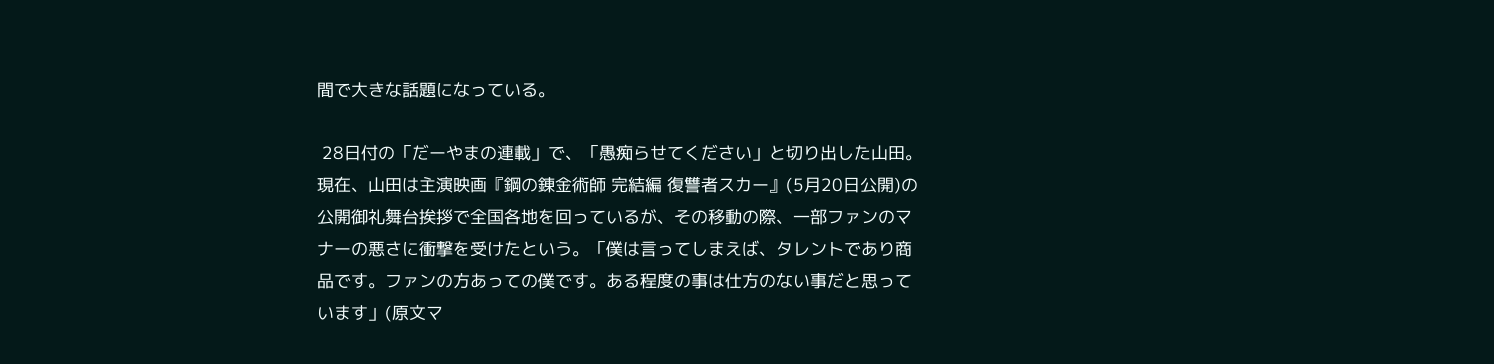間で大きな話題になっている。

 28日付の「だーやまの連載」で、「愚痴らせてください」と切り出した山田。現在、山田は主演映画『鋼の錬金術師 完結編 復讐者スカー』(5月20日公開)の公開御礼舞台挨拶で全国各地を回っているが、その移動の際、一部ファンのマナーの悪さに衝撃を受けたという。「僕は言ってしまえば、タレントであり商品です。ファンの方あっての僕です。ある程度の事は仕方のない事だと思っています」(原文マ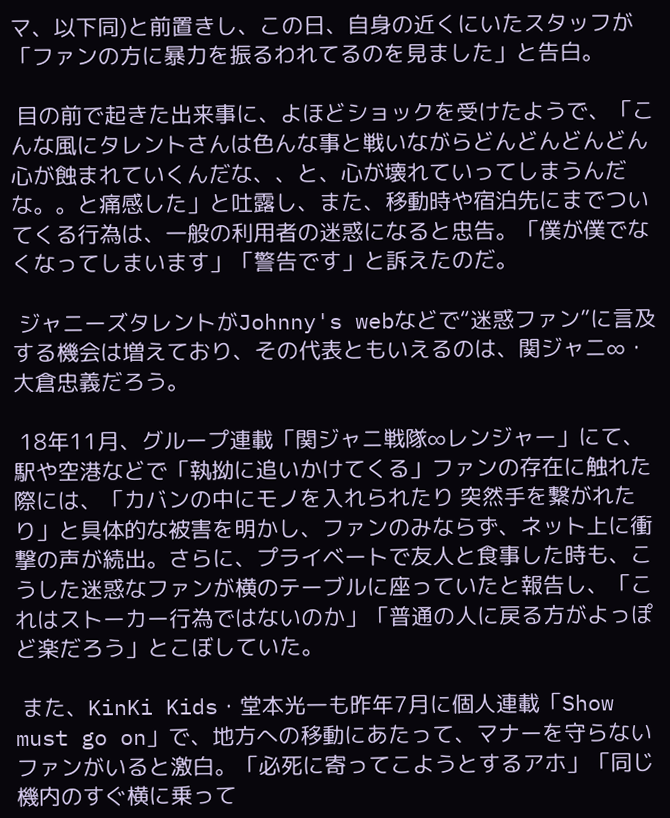マ、以下同)と前置きし、この日、自身の近くにいたスタッフが「ファンの方に暴力を振るわれてるのを見ました」と告白。

 目の前で起きた出来事に、よほどショックを受けたようで、「こんな風にタレントさんは色んな事と戦いながらどんどんどんどん心が蝕まれていくんだな、、と、心が壊れていってしまうんだな。。と痛感した」と吐露し、また、移動時や宿泊先にまでついてくる行為は、一般の利用者の迷惑になると忠告。「僕が僕でなくなってしまいます」「警告です」と訴えたのだ。

 ジャニーズタレントがJohnny's webなどで“迷惑ファン”に言及する機会は増えており、その代表ともいえるのは、関ジャニ∞・大倉忠義だろう。

 18年11月、グループ連載「関ジャニ戦隊∞レンジャー」にて、駅や空港などで「執拗に追いかけてくる」ファンの存在に触れた際には、「カバンの中にモノを入れられたり 突然手を繋がれたり」と具体的な被害を明かし、ファンのみならず、ネット上に衝撃の声が続出。さらに、プライベートで友人と食事した時も、こうした迷惑なファンが横のテーブルに座っていたと報告し、「これはストーカー行為ではないのか」「普通の人に戻る方がよっぽど楽だろう」とこぼしていた。

 また、KinKi Kids・堂本光一も昨年7月に個人連載「Show must go on」で、地方への移動にあたって、マナーを守らないファンがいると激白。「必死に寄ってこようとするアホ」「同じ機内のすぐ横に乗って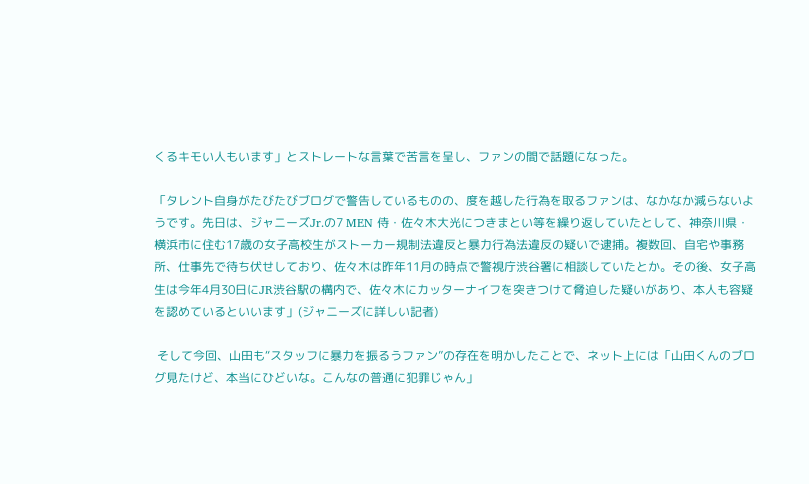くるキモい人もいます」とストレートな言葉で苦言を呈し、ファンの間で話題になった。

「タレント自身がたびたびブログで警告しているものの、度を越した行為を取るファンは、なかなか減らないようです。先日は、ジャニーズJr.の7 MEN 侍・佐々木大光につきまとい等を繰り返していたとして、神奈川県・横浜市に住む17歳の女子高校生がストーカー規制法違反と暴力行為法違反の疑いで逮捕。複数回、自宅や事務所、仕事先で待ち伏せしており、佐々木は昨年11月の時点で警視庁渋谷署に相談していたとか。その後、女子高生は今年4月30日にJR渋谷駅の構内で、佐々木にカッターナイフを突きつけて脅迫した疑いがあり、本人も容疑を認めているといいます」(ジャニーズに詳しい記者)

 そして今回、山田も“スタッフに暴力を振るうファン”の存在を明かしたことで、ネット上には「山田くんのブログ見たけど、本当にひどいな。こんなの普通に犯罪じゃん」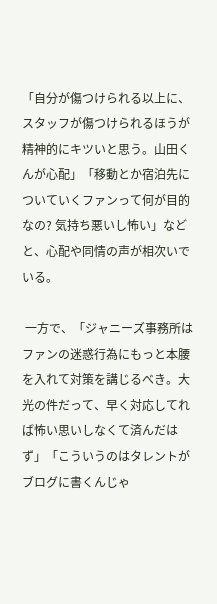「自分が傷つけられる以上に、スタッフが傷つけられるほうが精神的にキツいと思う。山田くんが心配」「移動とか宿泊先についていくファンって何が目的なの? 気持ち悪いし怖い」などと、心配や同情の声が相次いでいる。

 一方で、「ジャニーズ事務所はファンの迷惑行為にもっと本腰を入れて対策を講じるべき。大光の件だって、早く対応してれば怖い思いしなくて済んだはず」「こういうのはタレントがブログに書くんじゃ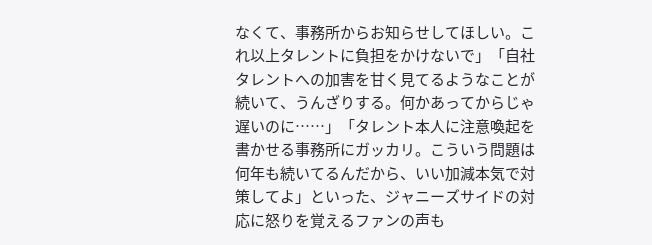なくて、事務所からお知らせしてほしい。これ以上タレントに負担をかけないで」「自社タレントへの加害を甘く見てるようなことが続いて、うんざりする。何かあってからじゃ遅いのに……」「タレント本人に注意喚起を書かせる事務所にガッカリ。こういう問題は何年も続いてるんだから、いい加減本気で対策してよ」といった、ジャニーズサイドの対応に怒りを覚えるファンの声も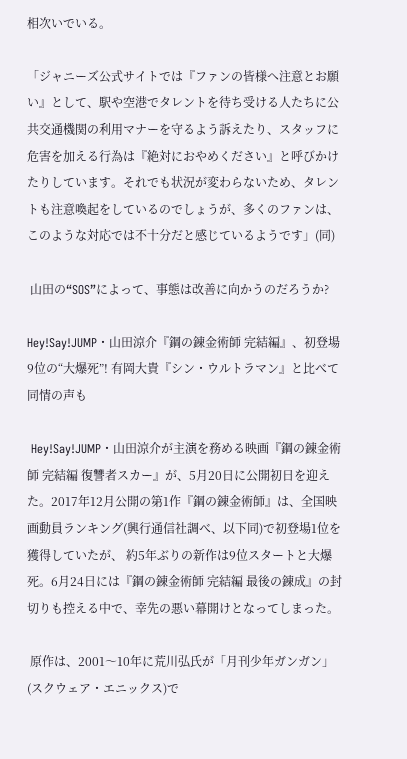相次いでいる。

「ジャニーズ公式サイトでは『ファンの皆様へ注意とお願い』として、駅や空港でタレントを待ち受ける人たちに公共交通機関の利用マナーを守るよう訴えたり、スタッフに危害を加える行為は『絶対におやめください』と呼びかけたりしています。それでも状況が変わらないため、タレントも注意喚起をしているのでしょうが、多くのファンは、このような対応では不十分だと感じているようです」(同)

 山田の“SOS”によって、事態は改善に向かうのだろうか?

Hey!Say!JUMP・山田涼介『鋼の錬金術師 完結編』、初登場9位の“大爆死”! 有岡大貴『シン・ウルトラマン』と比べて同情の声も

 Hey!Say!JUMP・山田涼介が主演を務める映画『鋼の錬金術師 完結編 復讐者スカー』が、5月20日に公開初日を迎えた。2017年12月公開の第1作『鋼の錬金術師』は、全国映画動員ランキング(興行通信社調べ、以下同)で初登場1位を獲得していたが、 約5年ぶりの新作は9位スタートと大爆死。6月24日には『鋼の錬金術師 完結編 最後の錬成』の封切りも控える中で、幸先の悪い幕開けとなってしまった。

 原作は、2001〜10年に荒川弘氏が「月刊少年ガンガン」(スクウェア・エニックス)で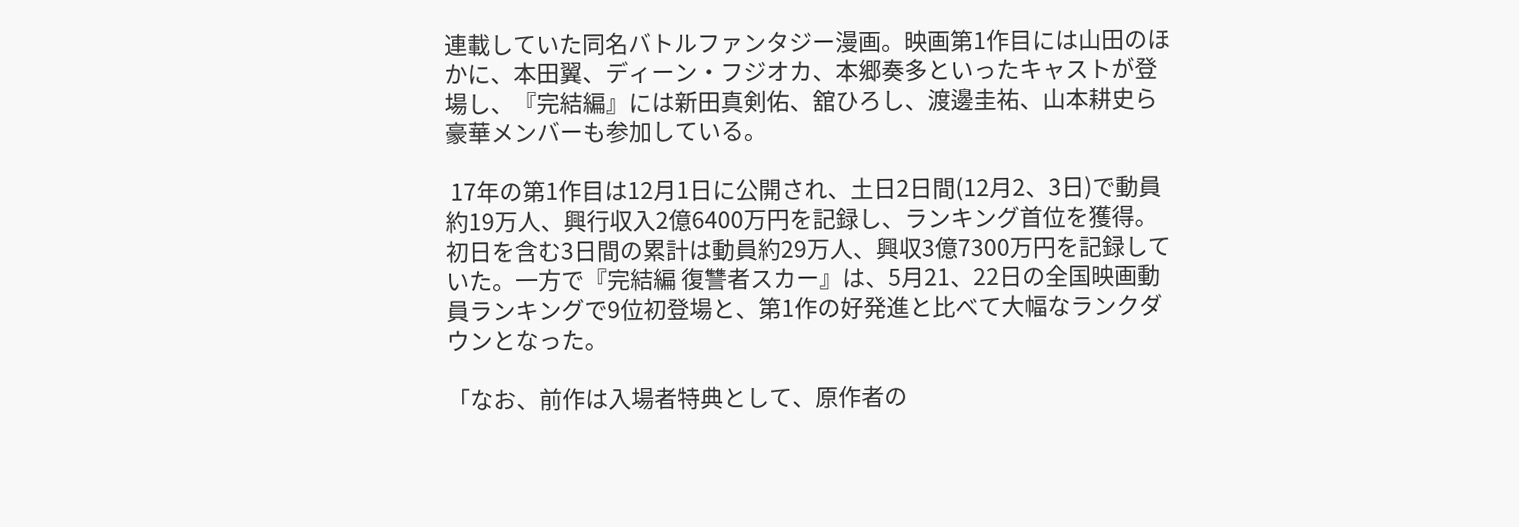連載していた同名バトルファンタジー漫画。映画第1作目には山田のほかに、本田翼、ディーン・フジオカ、本郷奏多といったキャストが登場し、『完結編』には新田真剣佑、舘ひろし、渡邊圭祐、山本耕史ら豪華メンバーも参加している。

 17年の第1作目は12月1日に公開され、土日2日間(12月2、3日)で動員約19万人、興行収入2億6400万円を記録し、ランキング首位を獲得。初日を含む3日間の累計は動員約29万人、興収3億7300万円を記録していた。一方で『完結編 復讐者スカー』は、5月21、22日の全国映画動員ランキングで9位初登場と、第1作の好発進と比べて大幅なランクダウンとなった。

「なお、前作は入場者特典として、原作者の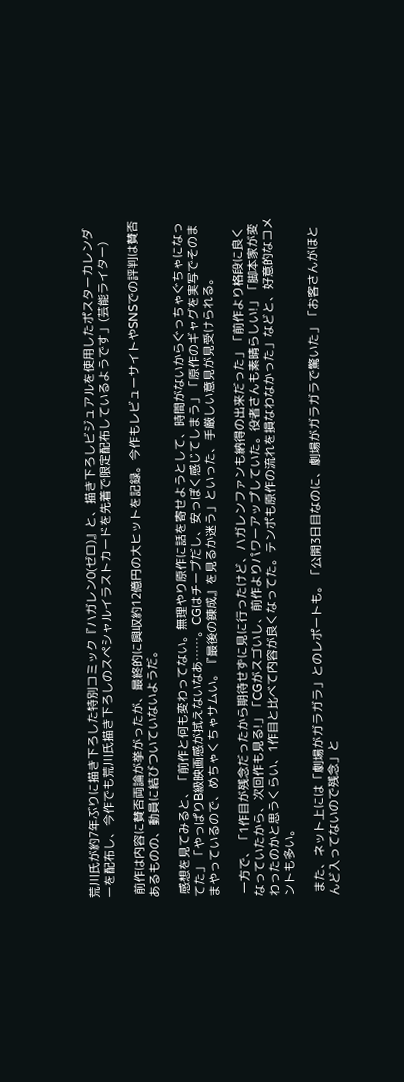荒川氏が約7年ぶりに描き下ろした特別コミック『ハガレン0(ゼロ)』と、描き下ろしビジュアルを使用したポスターカレンダーを配布し、今作でも荒川氏描き下ろしのスペシャルイラストカードを先着で限定配布しているようです」(芸能ライター)

 前作は内容に賛否両論が挙がったが、最終的に興収約12億円の大ヒットを記録。今作もレビューサイトやSNSでの評判は賛否あるものの、動員に結びついていないようだ。

 感想を見てみると、「前作と何も変わってない。無理やり原作に話を寄せようとして、時間がないからぐっちゃぐちゃになってた」「やっぱりB級映画感が拭えないなあ……。CGはチープだし、安っぽく感じてしまう」「原作のギャグを実写でそのままやっているので、めちゃくちゃサムい。『最後の錬成』を見るか迷う」といった、手厳しい意見が見受けられる。

 一方で、「1作目が残念だったから期待せずに見に行ったけど、ハガレンファンも納得の出来だった」「前作より格段に良くなっていたから、次回作も見る!」「CGがスゴいし、前作よりパワーアップしていた。役者さんも素晴らしい!」「脚本家が変わったのかと思うくらい、1作目と比べて内容が良くなってた。テンポも原作の流れを損なわなかった」などと、好意的なコメントも多い。

 また、ネット上には「劇場がガラガラ」とのレポートも。「公開3日目なのに、劇場がガラガラで驚いた」「お客さんがほとんど入ってないので残念」と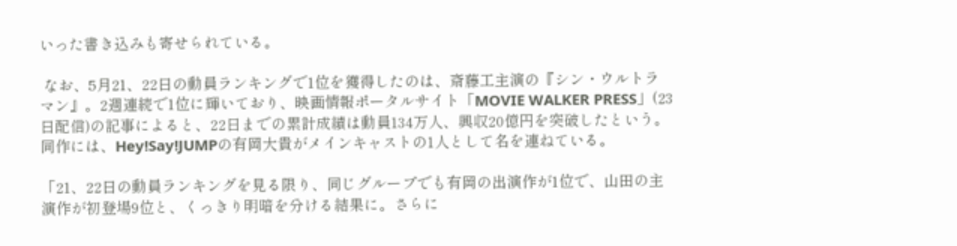いった書き込みも寄せられている。

 なお、5月21、22日の動員ランキングで1位を獲得したのは、斎藤工主演の『シン・ウルトラマン』。2週連続で1位に輝いており、映画情報ポータルサイト「MOVIE WALKER PRESS」(23日配信)の記事によると、22日までの累計成績は動員134万人、興収20億円を突破したという。同作には、Hey!Say!JUMPの有岡大貴がメインキャストの1人として名を連ねている。

「21、22日の動員ランキングを見る限り、同じグループでも有岡の出演作が1位で、山田の主演作が初登場9位と、くっきり明暗を分ける結果に。さらに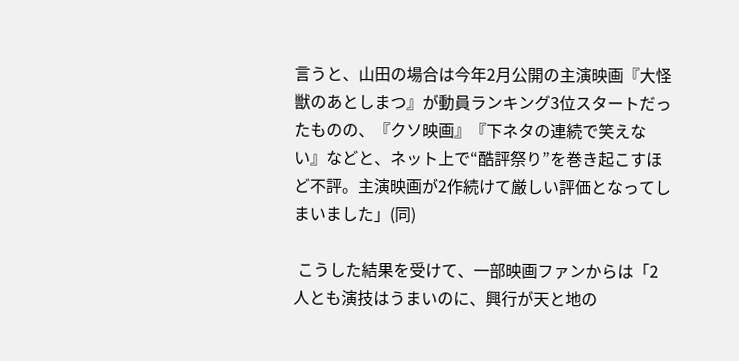言うと、山田の場合は今年2月公開の主演映画『大怪獣のあとしまつ』が動員ランキング3位スタートだったものの、『クソ映画』『下ネタの連続で笑えない』などと、ネット上で“酷評祭り”を巻き起こすほど不評。主演映画が2作続けて厳しい評価となってしまいました」(同)

 こうした結果を受けて、一部映画ファンからは「2人とも演技はうまいのに、興行が天と地の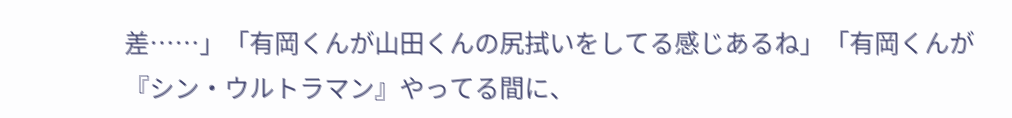差……」「有岡くんが山田くんの尻拭いをしてる感じあるね」「有岡くんが『シン・ウルトラマン』やってる間に、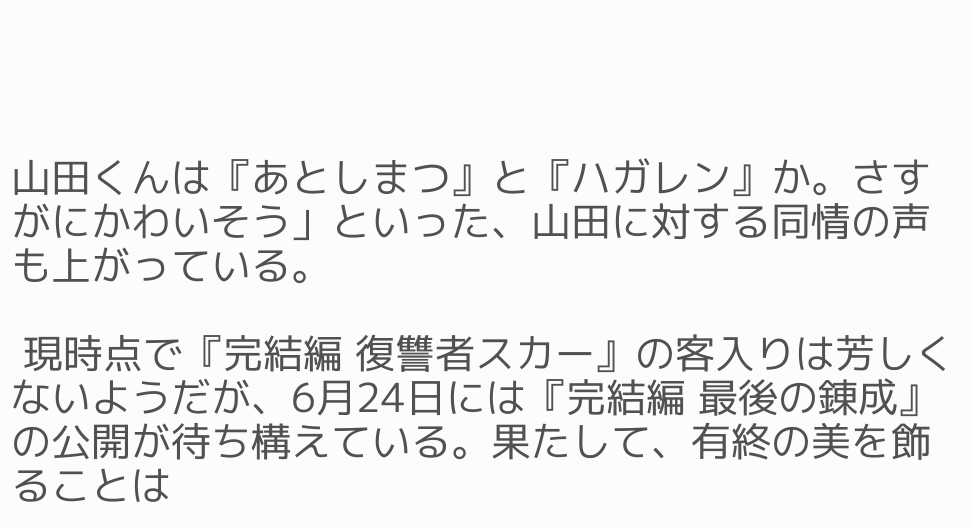山田くんは『あとしまつ』と『ハガレン』か。さすがにかわいそう」といった、山田に対する同情の声も上がっている。

 現時点で『完結編 復讐者スカー』の客入りは芳しくないようだが、6月24日には『完結編 最後の錬成』の公開が待ち構えている。果たして、有終の美を飾ることは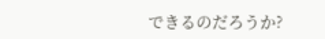できるのだろうか?